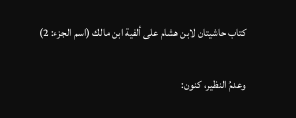كتاب حاشيتان لابن هشام على ألفية ابن مالك (اسم الجزء: 2)

وعدمُ النظير، كنون: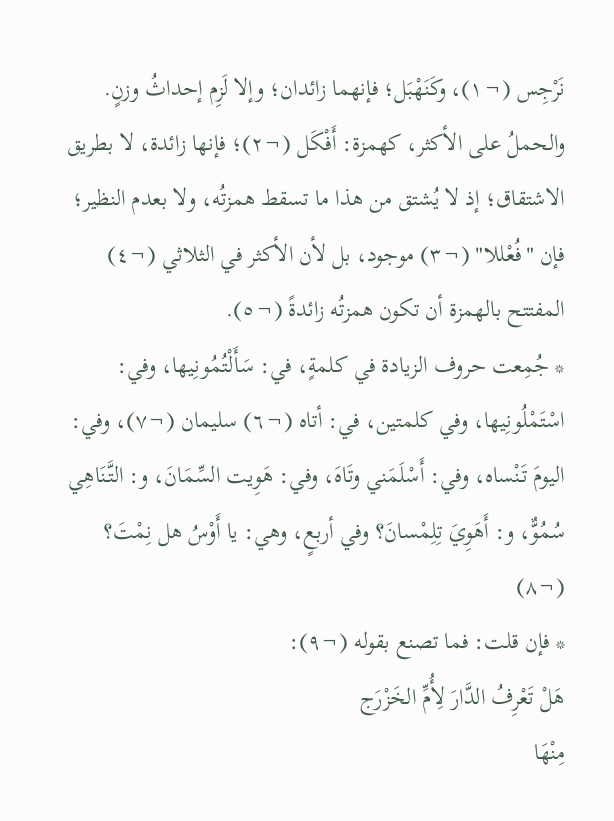نَرْجِس (¬١)، وكَنَهْبَل؛ فإنهما زائدان؛ وإلا لَزِم إحداثُ وزنٍ.
والحملُ على الأكثر، كهمزة: أَفْكَل (¬٢)؛ فإنها زائدة، لا بطريق الاشتقاق؛ إذ لا يُشتق من هذا ما تسقط همزتُه، ولا بعدم النظير؛ فإن "فُعْللا" (¬٣) موجود، بل لأن الأكثر في الثلاثي (¬٤) المفتتح بالهمزة أن تكون همزتُه زائدةً (¬٥).
* جُمِعت حروف الزيادة في كلمةٍ، في: سَأَلْتُمُونِيها، وفي: اسْتَمْلُونِيها، وفي كلمتين، في: أتاه (¬٦) سليمان (¬٧)، وفي: اليومَ تَنْساه، وفي: أَسْلَمَني وتَاهَ، وفي: هَوِيت السِّمَانَ، و: التَّنَاهِي سُمُوٌّ، و: أَهَوِيَ تِلِمْسانَ؟ وفي أربعٍ، وهي: يا أَوْسُ هل نِمْتَ؟ (¬٨)
* فإن قلت: فما تصنع بقوله (¬٩):
هَلْ تَعْرِفُ الدَّارَ لِأُمِّ الخَزْرَج
مِنْهَا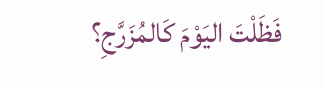فَظَلْتَ اليَوْمَ كَالمُزَرَّجِ؟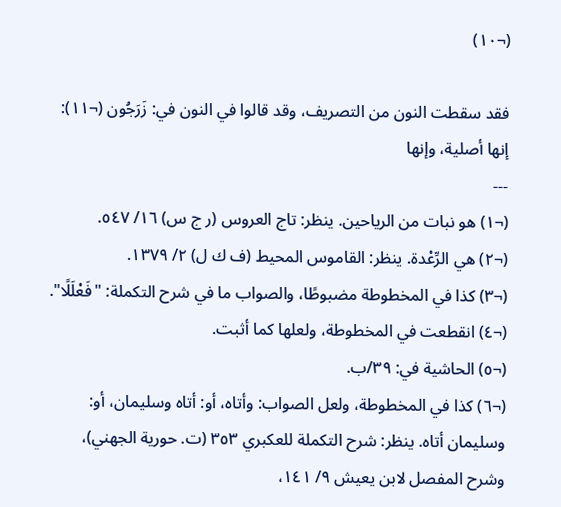(¬١٠)

فقد سقطت النون من التصريف، وقد قالوا في النون في: زَرَجُون (¬١١): إنها أصلية، وإنها
---
(¬١) هو نبات من الرياحين. ينظر: تاج العروس (ر ج س) ١٦/ ٥٤٧.
(¬٢) هي الرِّعْدة. ينظر: القاموس المحيط (ف ك ل) ٢/ ١٣٧٩.
(¬٣) كذا في المخطوطة مضبوطًا، والصواب ما في شرح التكملة: "فَعْلَلًا".
(¬٤) انقطعت في المخطوطة، ولعلها كما أثبت.
(¬٥) الحاشية في: ٣٩/ب.
(¬٦) كذا في المخطوطة، ولعل الصواب: وأتاه، أو: أتاه وسليمان، أو: وسليمان أتاه. ينظر: شرح التكملة للعكبري ٣٥٣ (ت. حورية الجهني)، وشرح المفصل لابن يعيش ٩/ ١٤١،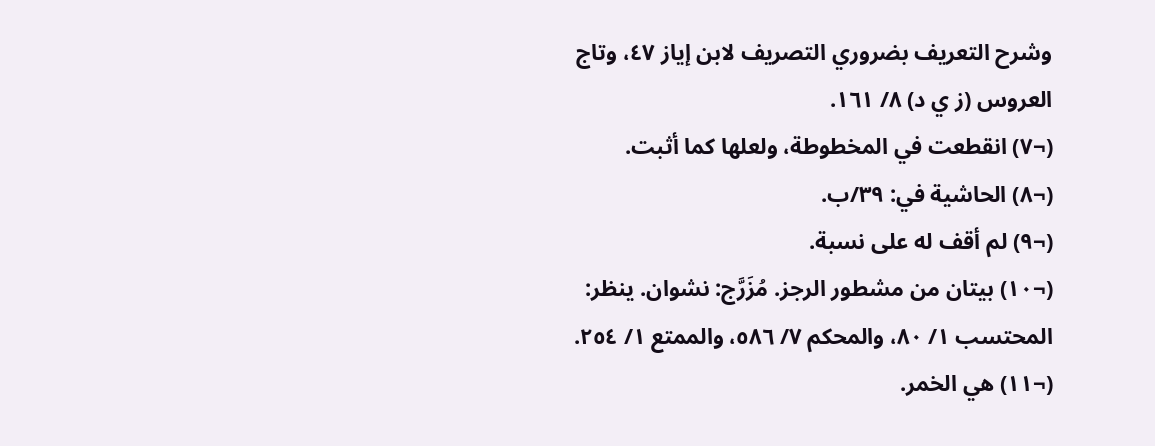وشرح التعريف بضروري التصريف لابن إياز ٤٧، وتاج العروس (ز ي د) ٨/ ١٦١.
(¬٧) انقطعت في المخطوطة، ولعلها كما أثبت.
(¬٨) الحاشية في: ٣٩/ب.
(¬٩) لم أقف له على نسبة.
(¬١٠) بيتان من مشطور الرجز. مُزَرَّج: نشوان. ينظر: المحتسب ١/ ٨٠، والمحكم ٧/ ٥٨٦، والممتع ١/ ٢٥٤.
(¬١١) هي الخمر.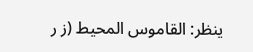ينظر: القاموس المحيط (ز ر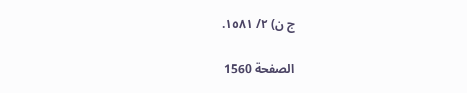ج ن) ٢/ ١٥٨١.

الصفحة 1560